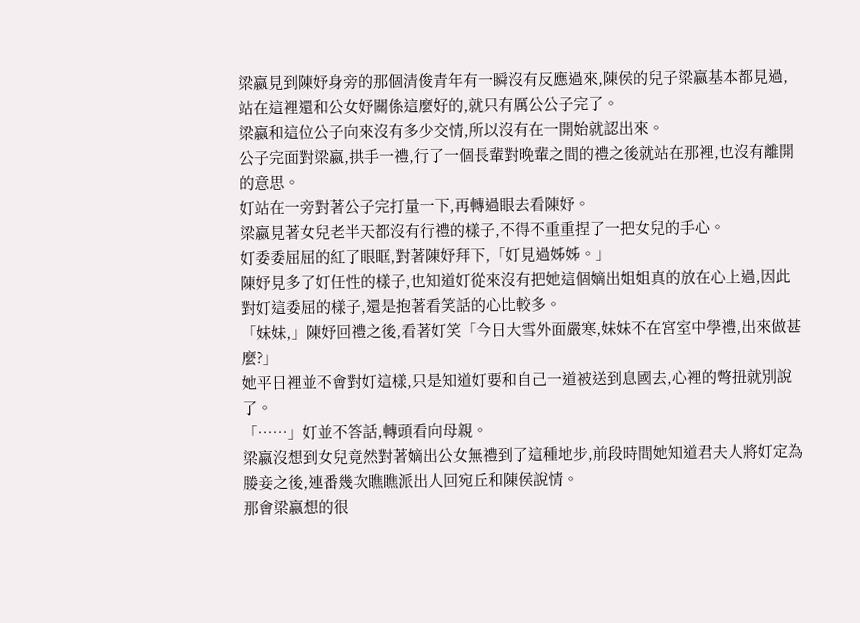梁嬴見到陳妤身旁的那個清俊青年有一瞬沒有反應過來,陳侯的兒子梁嬴基本都見過,站在這裡還和公女妤關係這麼好的,就只有厲公公子完了。
梁嬴和這位公子向來沒有多少交情,所以沒有在一開始就認出來。
公子完面對梁嬴,拱手一禮,行了一個長輩對晚輩之間的禮之後就站在那裡,也沒有離開的意思。
奵站在一旁對著公子完打量一下,再轉過眼去看陳妤。
梁嬴見著女兒老半天都沒有行禮的樣子,不得不重重捏了一把女兒的手心。
奵委委屈屈的紅了眼眶,對著陳妤拜下,「奵見過姊姊。」
陳妤見多了奵任性的樣子,也知道奵從來沒有把她這個嫡出姐姐真的放在心上過,因此對奵這委屈的樣子,還是抱著看笑話的心比較多。
「妹妹,」陳妤回禮之後,看著奵笑「今日大雪外面嚴寒,妹妹不在宮室中學禮,出來做甚麼?」
她平日裡並不會對奵這樣,只是知道奵要和自己一道被送到息國去,心裡的彆扭就別說了。
「……」奵並不答話,轉頭看向母親。
梁嬴沒想到女兒竟然對著嫡出公女無禮到了這種地步,前段時間她知道君夫人將奵定為媵妾之後,連番幾次瞧瞧派出人回宛丘和陳侯說情。
那會梁嬴想的很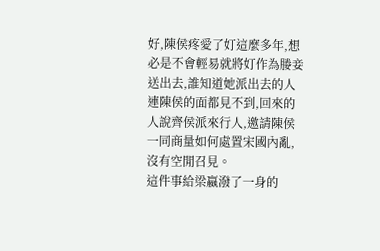好,陳侯疼愛了奵這麼多年,想必是不會輕易就將奵作為媵妾送出去,誰知道她派出去的人連陳侯的面都見不到,回來的人說齊侯派來行人,邀請陳侯一同商量如何處置宋國內亂,沒有空閒召見。
這件事給梁嬴潑了一身的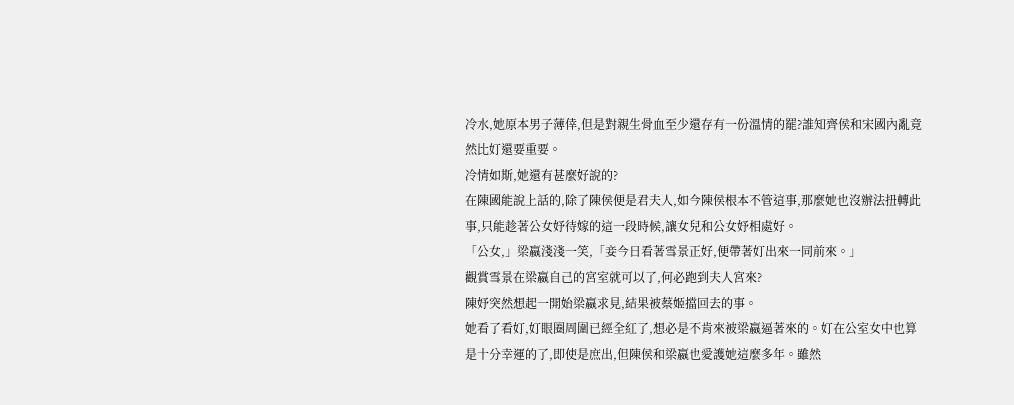冷水,她原本男子薄倖,但是對親生骨血至少還存有一份溫情的罷?誰知齊侯和宋國內亂竟然比奵還要重要。
冷情如斯,她還有甚麼好說的?
在陳國能說上話的,除了陳侯便是君夫人,如今陳侯根本不管這事,那麼她也沒辦法扭轉此事,只能趁著公女妤待嫁的這一段時候,讓女兒和公女妤相處好。
「公女,」梁嬴淺淺一笑,「妾今日看著雪景正好,便帶著奵出來一同前來。」
觀賞雪景在梁嬴自己的宮室就可以了,何必跑到夫人宮來?
陳妤突然想起一開始梁嬴求見,結果被蔡姬擋回去的事。
她看了看奵,奵眼圈周圍已經全紅了,想必是不肯來被梁嬴逼著來的。奵在公室女中也算是十分幸運的了,即使是庶出,但陳侯和梁嬴也愛護她這麼多年。雖然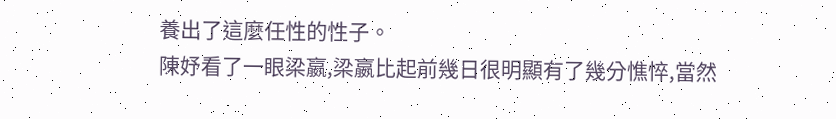養出了這麼任性的性子。
陳妤看了一眼梁嬴,梁嬴比起前幾日很明顯有了幾分憔悴,當然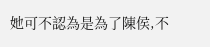她可不認為是為了陳侯,不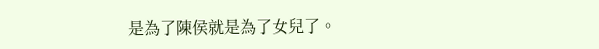是為了陳侯就是為了女兒了。